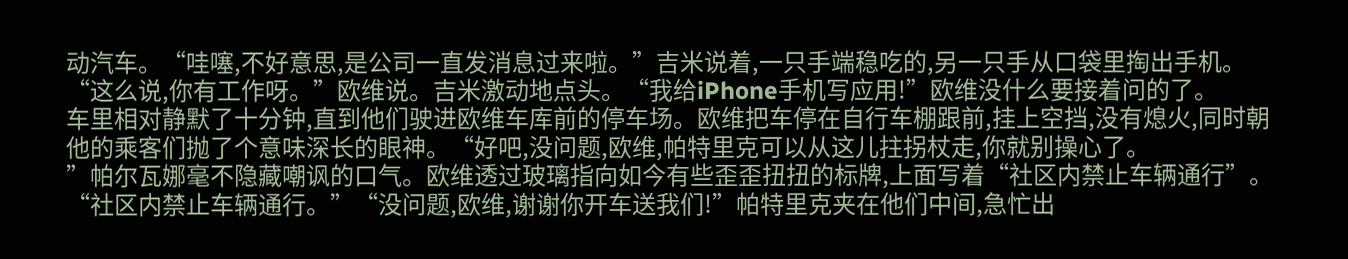动汽车。“哇噻,不好意思,是公司一直发消息过来啦。”吉米说着,一只手端稳吃的,另一只手从口袋里掏出手机。“这么说,你有工作呀。”欧维说。吉米激动地点头。“我给iPhone手机写应用!”欧维没什么要接着问的了。
车里相对静默了十分钟,直到他们驶进欧维车库前的停车场。欧维把车停在自行车棚跟前,挂上空挡,没有熄火,同时朝他的乘客们抛了个意味深长的眼神。“好吧,没问题,欧维,帕特里克可以从这儿拄拐杖走,你就别操心了。
”帕尔瓦娜毫不隐藏嘲讽的口气。欧维透过玻璃指向如今有些歪歪扭扭的标牌,上面写着“社区内禁止车辆通行”。“社区内禁止车辆通行。”“没问题,欧维,谢谢你开车送我们!”帕特里克夹在他们中间,急忙出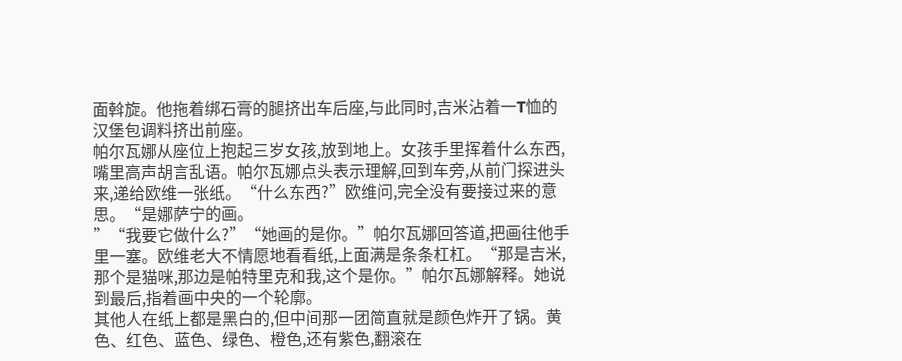面斡旋。他拖着绑石膏的腿挤出车后座,与此同时,吉米沾着一T恤的汉堡包调料挤出前座。
帕尔瓦娜从座位上抱起三岁女孩,放到地上。女孩手里挥着什么东西,嘴里高声胡言乱语。帕尔瓦娜点头表示理解,回到车旁,从前门探进头来,递给欧维一张纸。“什么东西?”欧维问,完全没有要接过来的意思。“是娜萨宁的画。
”“我要它做什么?”“她画的是你。”帕尔瓦娜回答道,把画往他手里一塞。欧维老大不情愿地看看纸,上面满是条条杠杠。“那是吉米,那个是猫咪,那边是帕特里克和我,这个是你。”帕尔瓦娜解释。她说到最后,指着画中央的一个轮廓。
其他人在纸上都是黑白的,但中间那一团简直就是颜色炸开了锅。黄色、红色、蓝色、绿色、橙色,还有紫色,翻滚在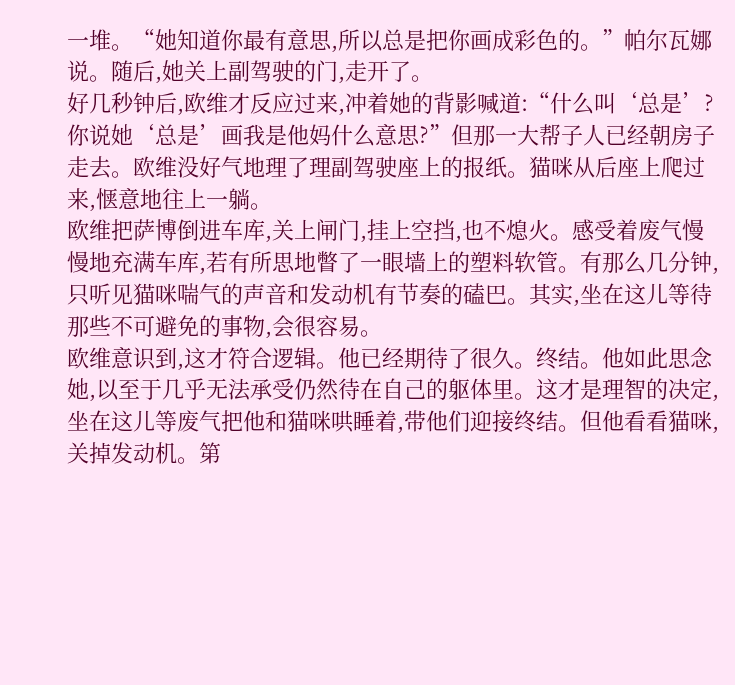一堆。“她知道你最有意思,所以总是把你画成彩色的。”帕尔瓦娜说。随后,她关上副驾驶的门,走开了。
好几秒钟后,欧维才反应过来,冲着她的背影喊道:“什么叫‘总是’?你说她‘总是’画我是他妈什么意思?”但那一大帮子人已经朝房子走去。欧维没好气地理了理副驾驶座上的报纸。猫咪从后座上爬过来,惬意地往上一躺。
欧维把萨博倒进车库,关上闸门,挂上空挡,也不熄火。感受着废气慢慢地充满车库,若有所思地瞥了一眼墙上的塑料软管。有那么几分钟,只听见猫咪喘气的声音和发动机有节奏的磕巴。其实,坐在这儿等待那些不可避免的事物,会很容易。
欧维意识到,这才符合逻辑。他已经期待了很久。终结。他如此思念她,以至于几乎无法承受仍然待在自己的躯体里。这才是理智的决定,坐在这儿等废气把他和猫咪哄睡着,带他们迎接终结。但他看看猫咪,关掉发动机。第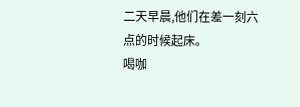二天早晨,他们在差一刻六点的时候起床。
喝咖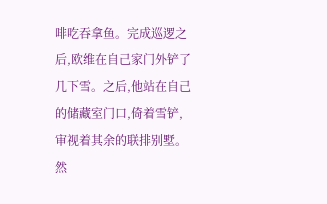啡吃吞拿鱼。完成巡逻之后,欧维在自己家门外铲了几下雪。之后,他站在自己的储藏室门口,倚着雪铲,审视着其余的联排别墅。然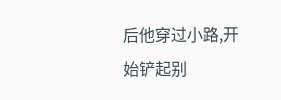后他穿过小路,开始铲起别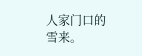人家门口的雪来。